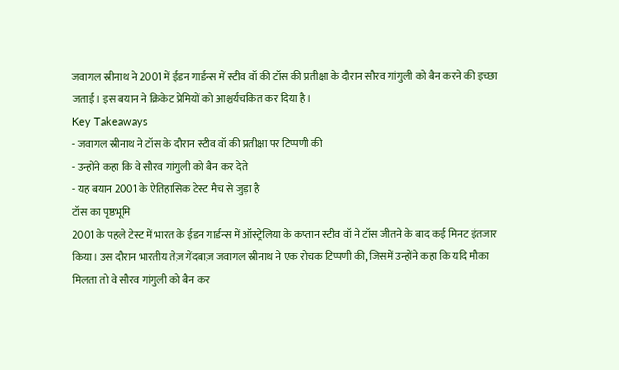जवागल स्रीनाथ ने 2001 में ईडन गार्डन्स में स्टीव वॉ की टॉस की प्रतीक्षा के दौरान सौरव गांगुली को बैन करने की इच्छा जताई। इस बयान ने क्रिकेट प्रेमियों को आश्चर्यचकित कर दिया है।
Key Takeaways
- जवागल स्रीनाथ ने टॉस के दौरान स्टीव वॉ की प्रतीक्षा पर टिप्पणी की
- उन्होंने कहा कि वे सौरव गांगुली को बैन कर देते
- यह बयान 2001 के ऐतिहासिक टेस्ट मैच से जुड़ा है
टॉस का पृष्ठभूमि
2001 के पहले टेस्ट में भारत के ईडन गार्डन्स में ऑस्ट्रेलिया के कप्तान स्टीव वॉ ने टॉस जीतने के बाद कई मिनट इंतजार किया। उस दौरान भारतीय तेज़ गेंदबाज़ जवागल स्रीनाथ ने एक रोचक टिप्पणी की, जिसमें उन्होंने कहा कि यदि मौका मिलता तो वे सौरव गांगुली को बैन कर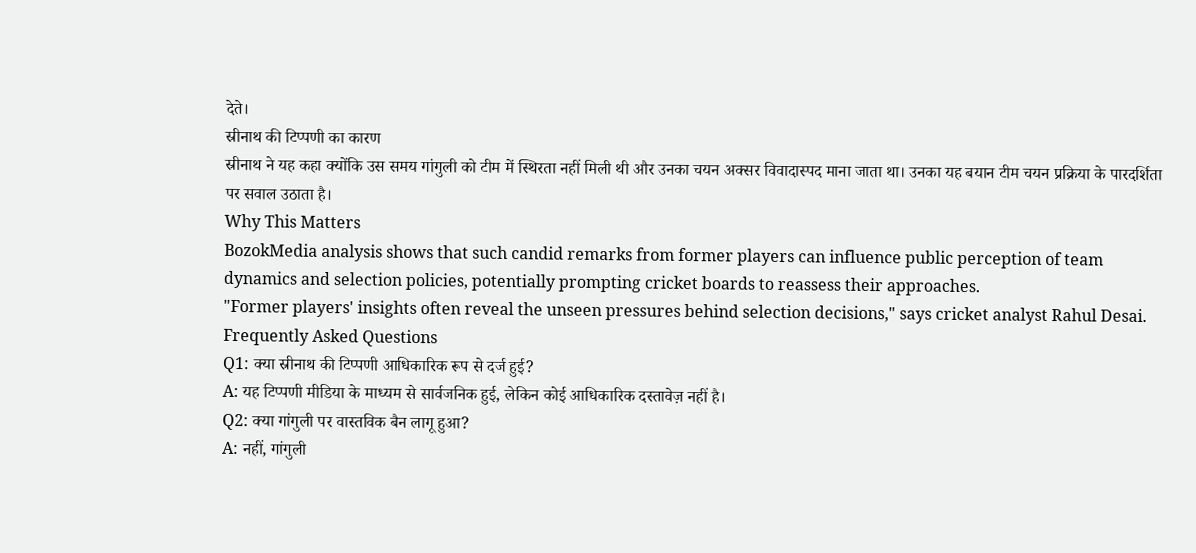देते।
स्रीनाथ की टिप्पणी का कारण
स्रीनाथ ने यह कहा क्योंकि उस समय गांगुली को टीम में स्थिरता नहीं मिली थी और उनका चयन अक्सर विवादास्पद माना जाता था। उनका यह बयान टीम चयन प्रक्रिया के पारदर्शिता पर सवाल उठाता है।
Why This Matters
BozokMedia analysis shows that such candid remarks from former players can influence public perception of team dynamics and selection policies, potentially prompting cricket boards to reassess their approaches.
"Former players' insights often reveal the unseen pressures behind selection decisions," says cricket analyst Rahul Desai.
Frequently Asked Questions
Q1: क्या स्रीनाथ की टिप्पणी आधिकारिक रूप से दर्ज हुई?
A: यह टिप्पणी मीडिया के माध्यम से सार्वजनिक हुई, लेकिन कोई आधिकारिक दस्तावेज़ नहीं है।
Q2: क्या गांगुली पर वास्तविक बैन लागू हुआ?
A: नहीं, गांगुली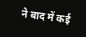ने बाद में कई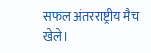सफल अंतरराष्ट्रीय मैच खेले।